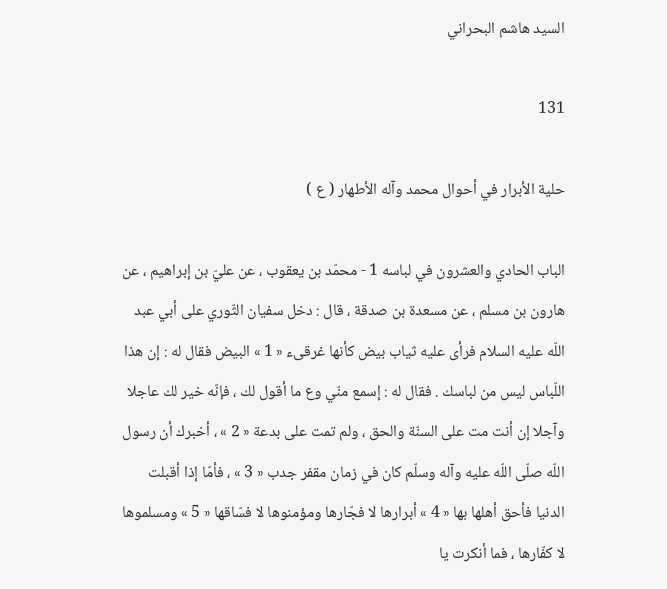السيد هاشم البحراني

131

حلية الأبرار في أحوال محمد وآله الأطهار ( ع )

الباب الحادي والعشرون في لباسه 1 - محمّد بن يعقوب ، عن عليّ بن إبراهيم ، عن هارون بن مسلم ، عن مسعدة بن صدقة ، قال : دخل سفيان الثّوري على أبي عبد اللّه عليه السلام فرأى عليه ثياب بيض كأنها غرقىء « 1 » البيض فقال له : إن هذا اللّباس ليس من لباسك . فقال له : إسمع منّي وع ما أقول لك ، فإنّه خير لك عاجلا وآجلا إن أنت مت على السنّة والحق ، ولم تمت على بدعة « 2 » ، أخبرك أن رسول اللّه صلّى اللّه عليه وآله وسلّم كان في زمان مقفر جدب « 3 » ، فأمّا إذا أقبلت الدنيا فأحق أهلها بها « 4 » أبرارها لا فجّارها ومؤمنوها لا فسّاقها « 5 » ومسلموها لا كفّارها ، فما أنكرت يا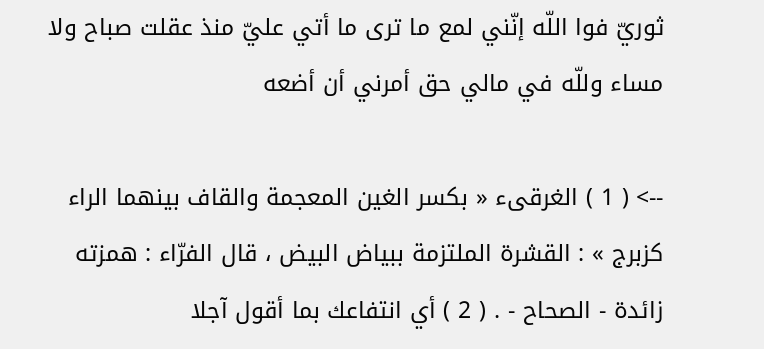ثوريّ فوا اللّه إنّني لمع ما ترى ما أتي عليّ منذ عقلت صباح ولا مساء وللّه في مالي حق أمرني أن أضعه

--> ( 1 ) الغرقىء « بكسر الغين المعجمة والقاف بينهما الراء كزبرج » : القشرة الملتزمة ببياض البيض ، قال الفرّاء : همزته زائدة - الصحاح - . ( 2 ) أي انتفاعك بما أقول آجلا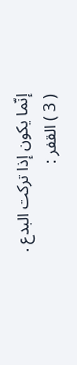إنّما يكون إذا تركت البدع . ( 3 ) القفر :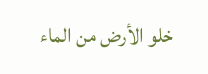خلو الأرض من الماء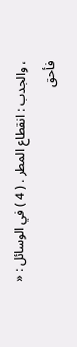، والجدب : انقطاع المطر . ( 4 ) في الوسائل : « فأحق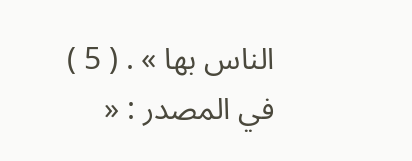الناس بها » . ( 5 ) في المصدر : «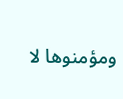ومؤمنوها لا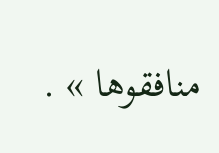منافقوها » .